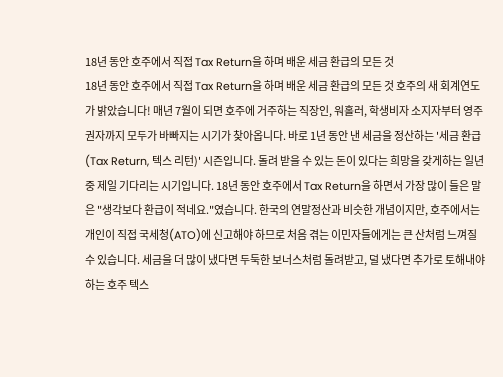18년 동안 호주에서 직접 Tax Return을 하며 배운 세금 환급의 모든 것
18년 동안 호주에서 직접 Tax Return을 하며 배운 세금 환급의 모든 것 호주의 새 회계연도가 밝았습니다! 매년 7월이 되면 호주에 거주하는 직장인, 워홀러, 학생비자 소지자부터 영주권자까지 모두가 바빠지는 시기가 찾아옵니다. 바로 1년 동안 낸 세금을 정산하는 '세금 환급(Tax Return, 텍스 리턴)' 시즌입니다. 돌려 받을 수 있는 돈이 있다는 희망을 갖게하는 일년 중 제일 기다리는 시기입니다. 18년 동안 호주에서 Tax Return을 하면서 가장 많이 들은 말은 "생각보다 환급이 적네요."였습니다. 한국의 연말정산과 비슷한 개념이지만, 호주에서는 개인이 직접 국세청(ATO)에 신고해야 하므로 처음 겪는 이민자들에게는 큰 산처럼 느껴질 수 있습니다. 세금을 더 많이 냈다면 두둑한 보너스처럼 돌려받고, 덜 냈다면 추가로 토해내야 하는 호주 텍스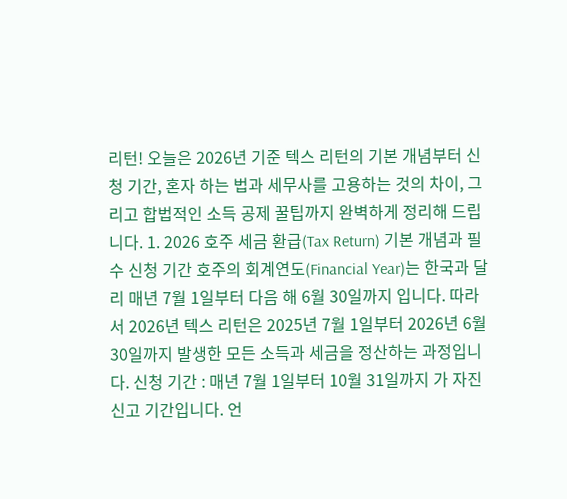리턴! 오늘은 2026년 기준 텍스 리턴의 기본 개념부터 신청 기간, 혼자 하는 법과 세무사를 고용하는 것의 차이, 그리고 합법적인 소득 공제 꿀팁까지 완벽하게 정리해 드립니다. 1. 2026 호주 세금 환급(Tax Return) 기본 개념과 필수 신청 기간 호주의 회계연도(Financial Year)는 한국과 달리 매년 7월 1일부터 다음 해 6월 30일까지 입니다. 따라서 2026년 텍스 리턴은 2025년 7월 1일부터 2026년 6월 30일까지 발생한 모든 소득과 세금을 정산하는 과정입니다. 신청 기간 : 매년 7월 1일부터 10월 31일까지 가 자진 신고 기간입니다. 언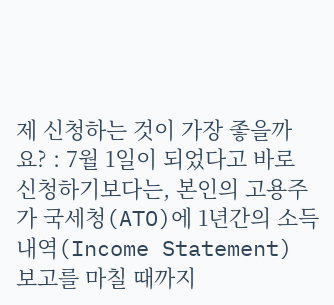제 신청하는 것이 가장 좋을까요? : 7월 1일이 되었다고 바로 신청하기보다는, 본인의 고용주가 국세청(ATO)에 1년간의 소득 내역(Income Statement) 보고를 마칠 때까지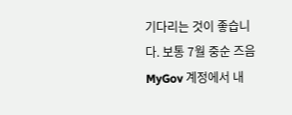기다리는 것이 좋습니다. 보통 7월 중순 즈음 MyGov 계정에서 내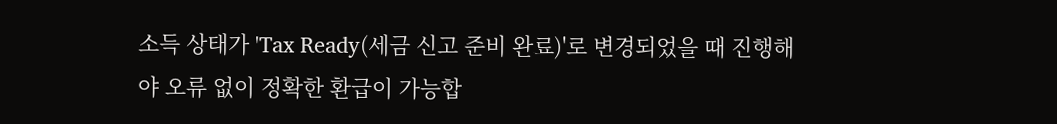소득 상태가 'Tax Ready(세금 신고 준비 완료)'로 변경되었을 때 진행해야 오류 없이 정확한 환급이 가능합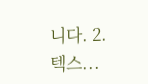니다. 2. 텍스...